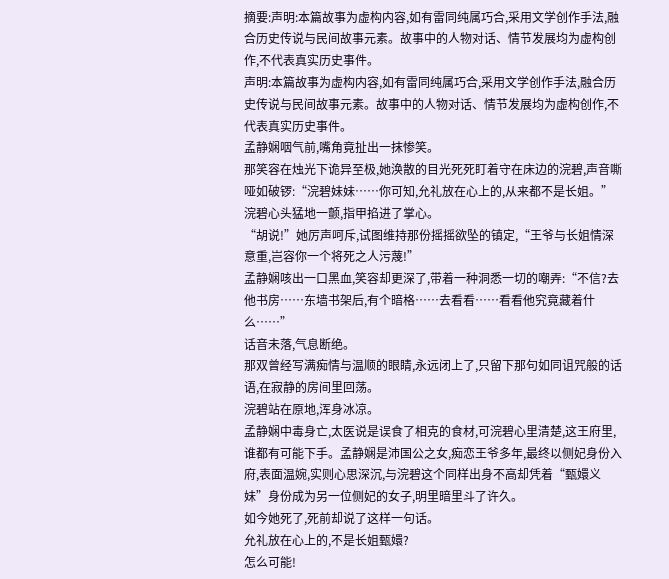摘要:声明:本篇故事为虚构内容,如有雷同纯属巧合,采用文学创作手法,融合历史传说与民间故事元素。故事中的人物对话、情节发展均为虚构创作,不代表真实历史事件。
声明:本篇故事为虚构内容,如有雷同纯属巧合,采用文学创作手法,融合历史传说与民间故事元素。故事中的人物对话、情节发展均为虚构创作,不代表真实历史事件。
孟静娴咽气前,嘴角竟扯出一抹惨笑。
那笑容在烛光下诡异至极,她涣散的目光死死盯着守在床边的浣碧,声音嘶哑如破锣:“浣碧妹妹……你可知,允礼放在心上的,从来都不是长姐。”
浣碧心头猛地一颤,指甲掐进了掌心。
“胡说!”她厉声呵斥,试图维持那份摇摇欲坠的镇定,“王爷与长姐情深意重,岂容你一个将死之人污蔑!”
孟静娴咳出一口黑血,笑容却更深了,带着一种洞悉一切的嘲弄:“不信?去他书房……东墙书架后,有个暗格……去看看……看看他究竟藏着什么……”
话音未落,气息断绝。
那双曾经写满痴情与温顺的眼睛,永远闭上了,只留下那句如同诅咒般的话语,在寂静的房间里回荡。
浣碧站在原地,浑身冰凉。
孟静娴中毒身亡,太医说是误食了相克的食材,可浣碧心里清楚,这王府里,谁都有可能下手。孟静娴是沛国公之女,痴恋王爷多年,最终以侧妃身份入府,表面温婉,实则心思深沉,与浣碧这个同样出身不高却凭着“甄嬛义妹”身份成为另一位侧妃的女子,明里暗里斗了许久。
如今她死了,死前却说了这样一句话。
允礼放在心上的,不是长姐甄嬛?
怎么可能!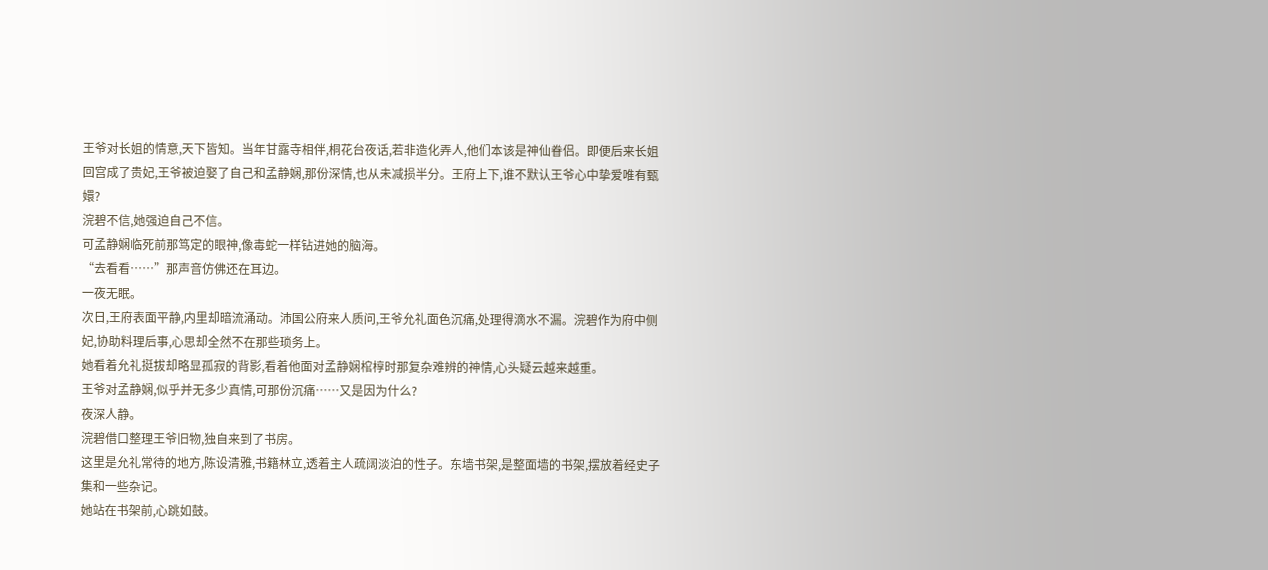王爷对长姐的情意,天下皆知。当年甘露寺相伴,桐花台夜话,若非造化弄人,他们本该是神仙眷侣。即便后来长姐回宫成了贵妃,王爷被迫娶了自己和孟静娴,那份深情,也从未减损半分。王府上下,谁不默认王爷心中挚爱唯有甄嬛?
浣碧不信,她强迫自己不信。
可孟静娴临死前那笃定的眼神,像毒蛇一样钻进她的脑海。
“去看看……”那声音仿佛还在耳边。
一夜无眠。
次日,王府表面平静,内里却暗流涌动。沛国公府来人质问,王爷允礼面色沉痛,处理得滴水不漏。浣碧作为府中侧妃,协助料理后事,心思却全然不在那些琐务上。
她看着允礼挺拔却略显孤寂的背影,看着他面对孟静娴棺椁时那复杂难辨的神情,心头疑云越来越重。
王爷对孟静娴,似乎并无多少真情,可那份沉痛……又是因为什么?
夜深人静。
浣碧借口整理王爷旧物,独自来到了书房。
这里是允礼常待的地方,陈设清雅,书籍林立,透着主人疏阔淡泊的性子。东墙书架,是整面墙的书架,摆放着经史子集和一些杂记。
她站在书架前,心跳如鼓。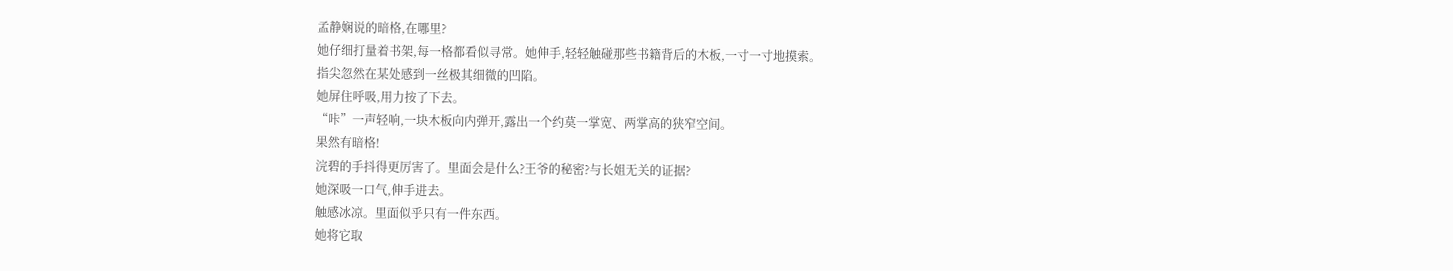孟静娴说的暗格,在哪里?
她仔细打量着书架,每一格都看似寻常。她伸手,轻轻触碰那些书籍背后的木板,一寸一寸地摸索。
指尖忽然在某处感到一丝极其细微的凹陷。
她屏住呼吸,用力按了下去。
“咔”一声轻响,一块木板向内弹开,露出一个约莫一掌宽、两掌高的狭窄空间。
果然有暗格!
浣碧的手抖得更厉害了。里面会是什么?王爷的秘密?与长姐无关的证据?
她深吸一口气,伸手进去。
触感冰凉。里面似乎只有一件东西。
她将它取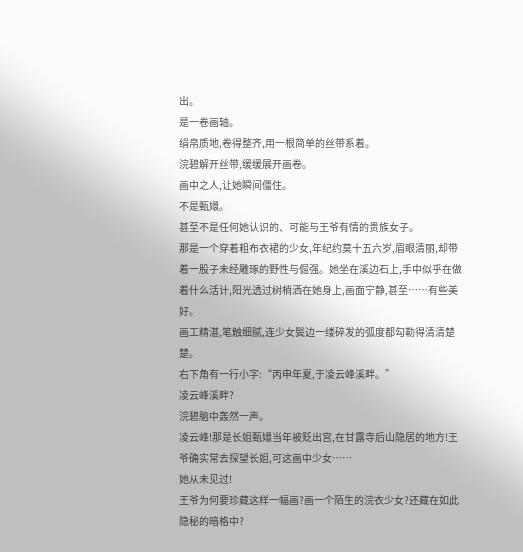出。
是一卷画轴。
绢帛质地,卷得整齐,用一根简单的丝带系着。
浣碧解开丝带,缓缓展开画卷。
画中之人,让她瞬间僵住。
不是甄嬛。
甚至不是任何她认识的、可能与王爷有情的贵族女子。
那是一个穿着粗布衣裙的少女,年纪约莫十五六岁,眉眼清丽,却带着一股子未经雕琢的野性与倔强。她坐在溪边石上,手中似乎在做着什么活计,阳光透过树梢洒在她身上,画面宁静,甚至……有些美好。
画工精湛,笔触细腻,连少女鬓边一缕碎发的弧度都勾勒得清清楚楚。
右下角有一行小字:“丙申年夏,于凌云峰溪畔。”
凌云峰溪畔?
浣碧脑中轰然一声。
凌云峰!那是长姐甄嬛当年被贬出宫,在甘露寺后山隐居的地方!王爷确实常去探望长姐,可这画中少女……
她从未见过!
王爷为何要珍藏这样一幅画?画一个陌生的浣衣少女?还藏在如此隐秘的暗格中?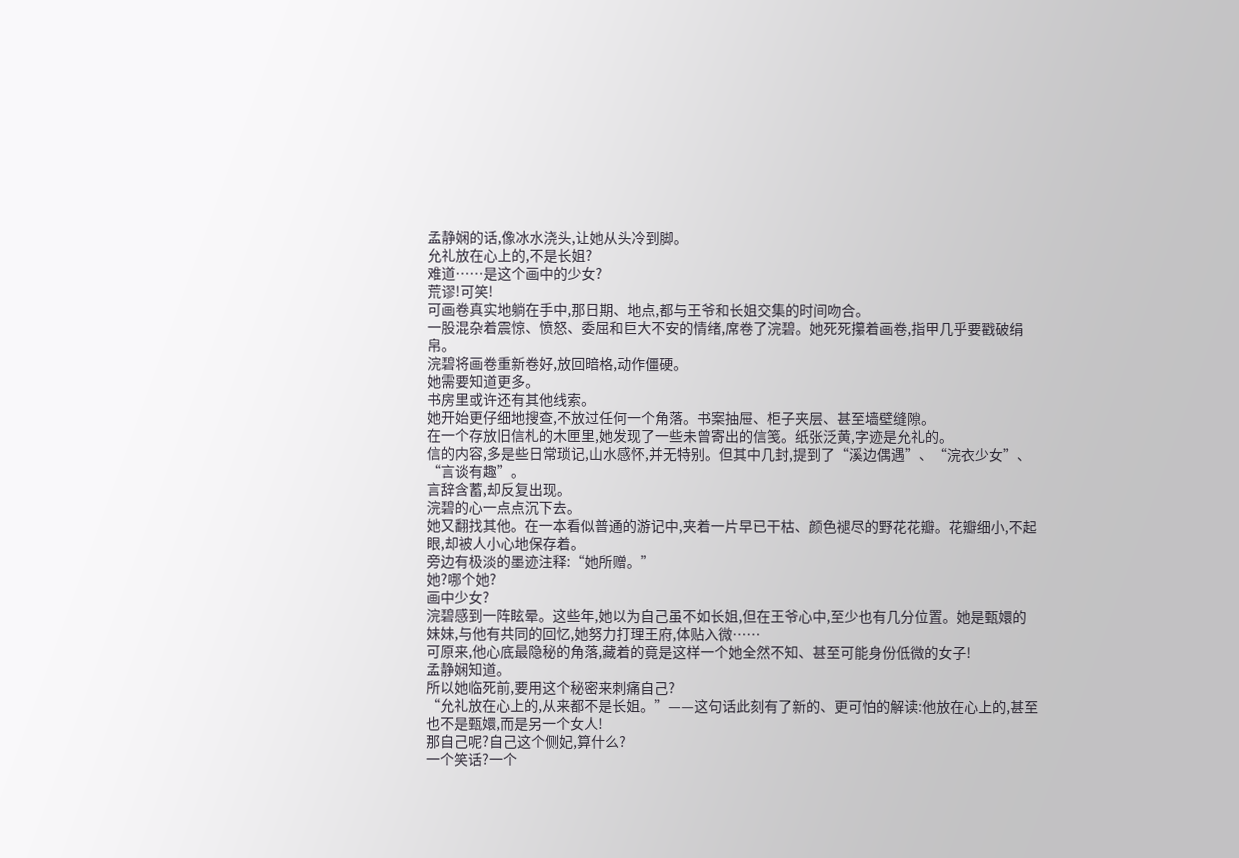孟静娴的话,像冰水浇头,让她从头冷到脚。
允礼放在心上的,不是长姐?
难道……是这个画中的少女?
荒谬!可笑!
可画卷真实地躺在手中,那日期、地点,都与王爷和长姐交集的时间吻合。
一股混杂着震惊、愤怒、委屈和巨大不安的情绪,席卷了浣碧。她死死攥着画卷,指甲几乎要戳破绢帛。
浣碧将画卷重新卷好,放回暗格,动作僵硬。
她需要知道更多。
书房里或许还有其他线索。
她开始更仔细地搜查,不放过任何一个角落。书案抽屉、柜子夹层、甚至墙壁缝隙。
在一个存放旧信札的木匣里,她发现了一些未曾寄出的信笺。纸张泛黄,字迹是允礼的。
信的内容,多是些日常琐记,山水感怀,并无特别。但其中几封,提到了“溪边偶遇”、“浣衣少女”、“言谈有趣”。
言辞含蓄,却反复出现。
浣碧的心一点点沉下去。
她又翻找其他。在一本看似普通的游记中,夹着一片早已干枯、颜色褪尽的野花花瓣。花瓣细小,不起眼,却被人小心地保存着。
旁边有极淡的墨迹注释:“她所赠。”
她?哪个她?
画中少女?
浣碧感到一阵眩晕。这些年,她以为自己虽不如长姐,但在王爷心中,至少也有几分位置。她是甄嬛的妹妹,与他有共同的回忆,她努力打理王府,体贴入微……
可原来,他心底最隐秘的角落,藏着的竟是这样一个她全然不知、甚至可能身份低微的女子!
孟静娴知道。
所以她临死前,要用这个秘密来刺痛自己?
“允礼放在心上的,从来都不是长姐。”——这句话此刻有了新的、更可怕的解读:他放在心上的,甚至也不是甄嬛,而是另一个女人!
那自己呢?自己这个侧妃,算什么?
一个笑话?一个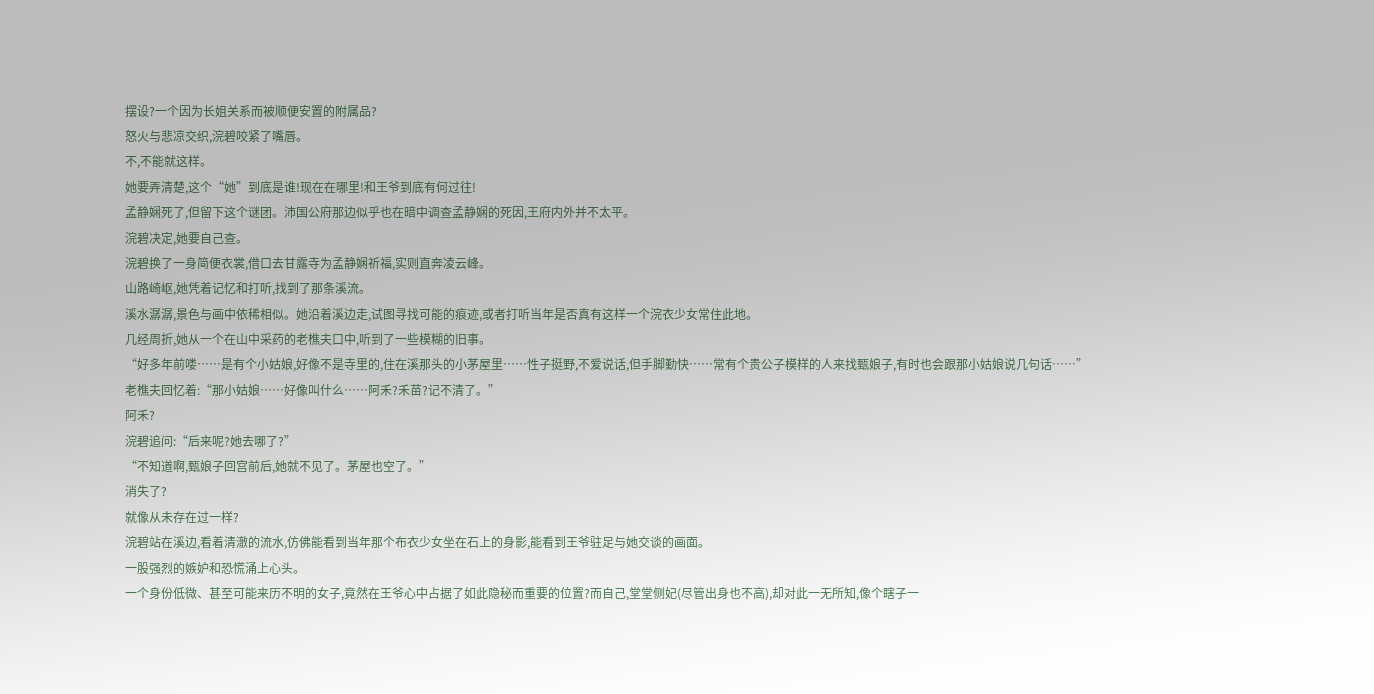摆设?一个因为长姐关系而被顺便安置的附属品?
怒火与悲凉交织,浣碧咬紧了嘴唇。
不,不能就这样。
她要弄清楚,这个“她”到底是谁!现在在哪里!和王爷到底有何过往!
孟静娴死了,但留下这个谜团。沛国公府那边似乎也在暗中调查孟静娴的死因,王府内外并不太平。
浣碧决定,她要自己查。
浣碧换了一身简便衣裳,借口去甘露寺为孟静娴祈福,实则直奔凌云峰。
山路崎岖,她凭着记忆和打听,找到了那条溪流。
溪水潺潺,景色与画中依稀相似。她沿着溪边走,试图寻找可能的痕迹,或者打听当年是否真有这样一个浣衣少女常住此地。
几经周折,她从一个在山中采药的老樵夫口中,听到了一些模糊的旧事。
“好多年前喽……是有个小姑娘,好像不是寺里的,住在溪那头的小茅屋里……性子挺野,不爱说话,但手脚勤快……常有个贵公子模样的人来找甄娘子,有时也会跟那小姑娘说几句话……”
老樵夫回忆着:“那小姑娘……好像叫什么……阿禾?禾苗?记不清了。”
阿禾?
浣碧追问:“后来呢?她去哪了?”
“不知道啊,甄娘子回宫前后,她就不见了。茅屋也空了。”
消失了?
就像从未存在过一样?
浣碧站在溪边,看着清澈的流水,仿佛能看到当年那个布衣少女坐在石上的身影,能看到王爷驻足与她交谈的画面。
一股强烈的嫉妒和恐慌涌上心头。
一个身份低微、甚至可能来历不明的女子,竟然在王爷心中占据了如此隐秘而重要的位置?而自己,堂堂侧妃(尽管出身也不高),却对此一无所知,像个瞎子一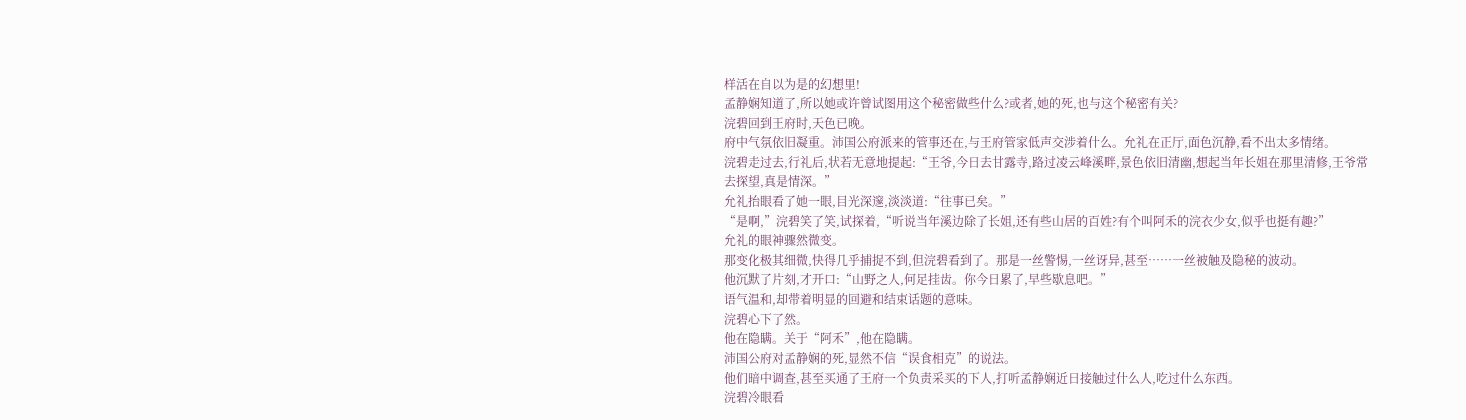样活在自以为是的幻想里!
孟静娴知道了,所以她或许曾试图用这个秘密做些什么?或者,她的死,也与这个秘密有关?
浣碧回到王府时,天色已晚。
府中气氛依旧凝重。沛国公府派来的管事还在,与王府管家低声交涉着什么。允礼在正厅,面色沉静,看不出太多情绪。
浣碧走过去,行礼后,状若无意地提起:“王爷,今日去甘露寺,路过凌云峰溪畔,景色依旧清幽,想起当年长姐在那里清修,王爷常去探望,真是情深。”
允礼抬眼看了她一眼,目光深邃,淡淡道:“往事已矣。”
“是啊,”浣碧笑了笑,试探着,“听说当年溪边除了长姐,还有些山居的百姓?有个叫阿禾的浣衣少女,似乎也挺有趣?”
允礼的眼神骤然微变。
那变化极其细微,快得几乎捕捉不到,但浣碧看到了。那是一丝警惕,一丝讶异,甚至……一丝被触及隐秘的波动。
他沉默了片刻,才开口:“山野之人,何足挂齿。你今日累了,早些歇息吧。”
语气温和,却带着明显的回避和结束话题的意味。
浣碧心下了然。
他在隐瞒。关于“阿禾”,他在隐瞒。
沛国公府对孟静娴的死,显然不信“误食相克”的说法。
他们暗中调查,甚至买通了王府一个负责采买的下人,打听孟静娴近日接触过什么人,吃过什么东西。
浣碧冷眼看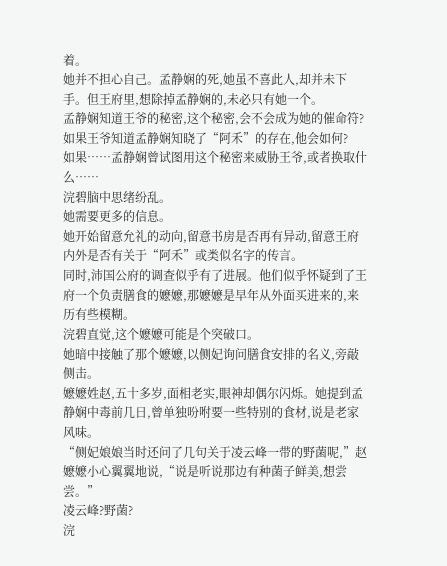着。
她并不担心自己。孟静娴的死,她虽不喜此人,却并未下手。但王府里,想除掉孟静娴的,未必只有她一个。
孟静娴知道王爷的秘密,这个秘密,会不会成为她的催命符?
如果王爷知道孟静娴知晓了“阿禾”的存在,他会如何?
如果……孟静娴曾试图用这个秘密来威胁王爷,或者换取什么……
浣碧脑中思绪纷乱。
她需要更多的信息。
她开始留意允礼的动向,留意书房是否再有异动,留意王府内外是否有关于“阿禾”或类似名字的传言。
同时,沛国公府的调查似乎有了进展。他们似乎怀疑到了王府一个负责膳食的嬷嬷,那嬷嬷是早年从外面买进来的,来历有些模糊。
浣碧直觉,这个嬷嬷可能是个突破口。
她暗中接触了那个嬷嬷,以侧妃询问膳食安排的名义,旁敲侧击。
嬷嬷姓赵,五十多岁,面相老实,眼神却偶尔闪烁。她提到孟静娴中毒前几日,曾单独吩咐要一些特别的食材,说是老家风味。
“侧妃娘娘当时还问了几句关于凌云峰一带的野菌呢,”赵嬷嬷小心翼翼地说,“说是听说那边有种菌子鲜美,想尝尝。”
凌云峰?野菌?
浣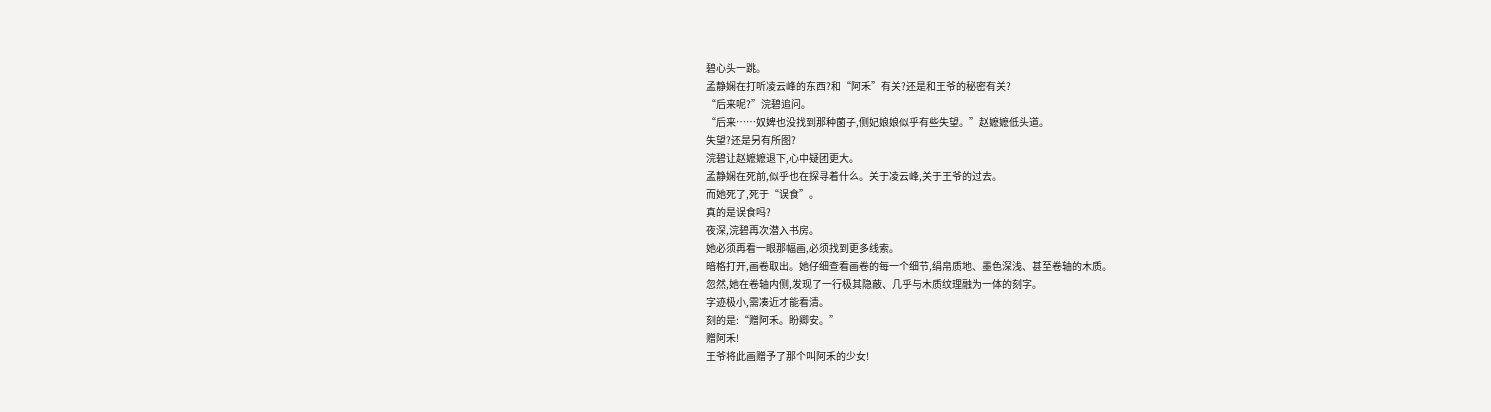碧心头一跳。
孟静娴在打听凌云峰的东西?和“阿禾”有关?还是和王爷的秘密有关?
“后来呢?”浣碧追问。
“后来……奴婢也没找到那种菌子,侧妃娘娘似乎有些失望。”赵嬷嬷低头道。
失望?还是另有所图?
浣碧让赵嬷嬷退下,心中疑团更大。
孟静娴在死前,似乎也在探寻着什么。关于凌云峰,关于王爷的过去。
而她死了,死于“误食”。
真的是误食吗?
夜深,浣碧再次潜入书房。
她必须再看一眼那幅画,必须找到更多线索。
暗格打开,画卷取出。她仔细查看画卷的每一个细节,绢帛质地、墨色深浅、甚至卷轴的木质。
忽然,她在卷轴内侧,发现了一行极其隐蔽、几乎与木质纹理融为一体的刻字。
字迹极小,需凑近才能看清。
刻的是:“赠阿禾。盼卿安。”
赠阿禾!
王爷将此画赠予了那个叫阿禾的少女!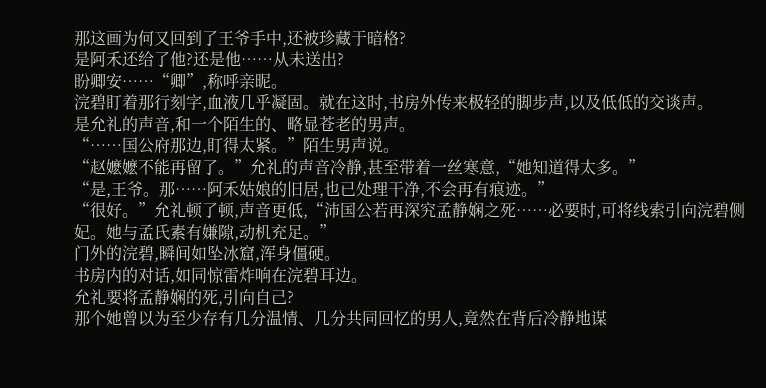那这画为何又回到了王爷手中,还被珍藏于暗格?
是阿禾还给了他?还是他……从未送出?
盼卿安……“卿”,称呼亲昵。
浣碧盯着那行刻字,血液几乎凝固。就在这时,书房外传来极轻的脚步声,以及低低的交谈声。
是允礼的声音,和一个陌生的、略显苍老的男声。
“……国公府那边,盯得太紧。”陌生男声说。
“赵嬷嬷不能再留了。”允礼的声音冷静,甚至带着一丝寒意,“她知道得太多。”
“是,王爷。那……阿禾姑娘的旧居,也已处理干净,不会再有痕迹。”
“很好。”允礼顿了顿,声音更低,“沛国公若再深究孟静娴之死……必要时,可将线索引向浣碧侧妃。她与孟氏素有嫌隙,动机充足。”
门外的浣碧,瞬间如坠冰窟,浑身僵硬。
书房内的对话,如同惊雷炸响在浣碧耳边。
允礼要将孟静娴的死,引向自己?
那个她曾以为至少存有几分温情、几分共同回忆的男人,竟然在背后冷静地谋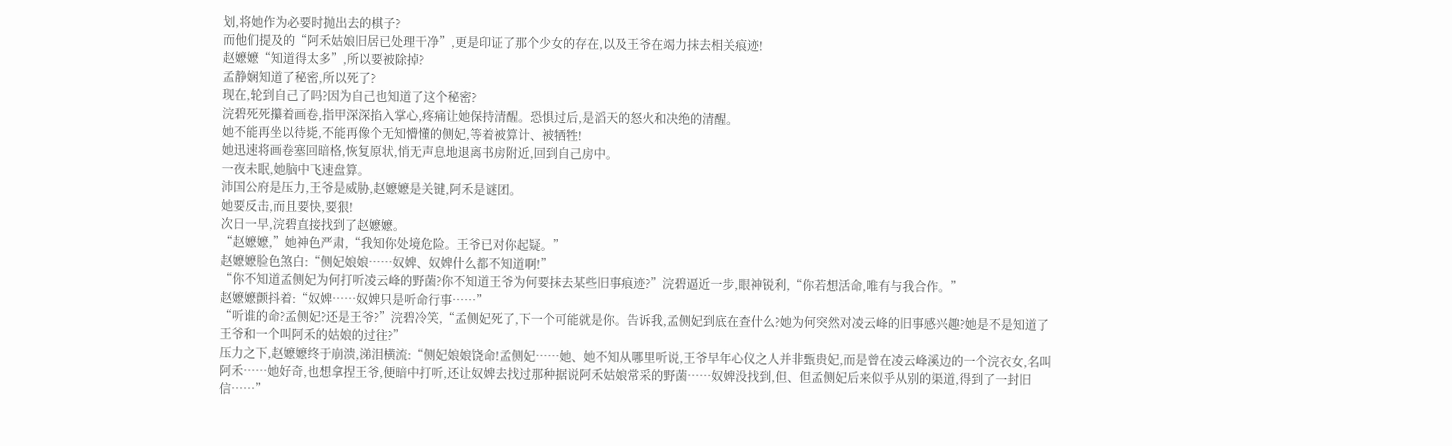划,将她作为必要时抛出去的棋子?
而他们提及的“阿禾姑娘旧居已处理干净”,更是印证了那个少女的存在,以及王爷在竭力抹去相关痕迹!
赵嬷嬷“知道得太多”,所以要被除掉?
孟静娴知道了秘密,所以死了?
现在,轮到自己了吗?因为自己也知道了这个秘密?
浣碧死死攥着画卷,指甲深深掐入掌心,疼痛让她保持清醒。恐惧过后,是滔天的怒火和决绝的清醒。
她不能再坐以待毙,不能再像个无知懵懂的侧妃,等着被算计、被牺牲!
她迅速将画卷塞回暗格,恢复原状,悄无声息地退离书房附近,回到自己房中。
一夜未眠,她脑中飞速盘算。
沛国公府是压力,王爷是威胁,赵嬷嬷是关键,阿禾是谜团。
她要反击,而且要快,要狠!
次日一早,浣碧直接找到了赵嬷嬷。
“赵嬷嬷,”她神色严肃,“我知你处境危险。王爷已对你起疑。”
赵嬷嬷脸色煞白:“侧妃娘娘……奴婢、奴婢什么都不知道啊!”
“你不知道孟侧妃为何打听凌云峰的野菌?你不知道王爷为何要抹去某些旧事痕迹?”浣碧逼近一步,眼神锐利,“你若想活命,唯有与我合作。”
赵嬷嬷颤抖着:“奴婢……奴婢只是听命行事……”
“听谁的命?孟侧妃?还是王爷?”浣碧冷笑,“孟侧妃死了,下一个可能就是你。告诉我,孟侧妃到底在查什么?她为何突然对凌云峰的旧事感兴趣?她是不是知道了王爷和一个叫阿禾的姑娘的过往?”
压力之下,赵嬷嬷终于崩溃,涕泪横流:“侧妃娘娘饶命!孟侧妃……她、她不知从哪里听说,王爷早年心仪之人并非甄贵妃,而是曾在凌云峰溪边的一个浣衣女,名叫阿禾……她好奇,也想拿捏王爷,便暗中打听,还让奴婢去找过那种据说阿禾姑娘常采的野菌……奴婢没找到,但、但孟侧妃后来似乎从别的渠道,得到了一封旧信……”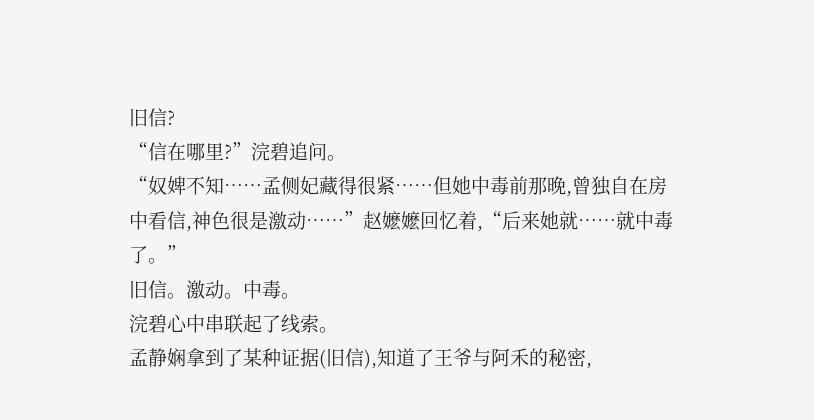旧信?
“信在哪里?”浣碧追问。
“奴婢不知……孟侧妃藏得很紧……但她中毒前那晚,曾独自在房中看信,神色很是激动……”赵嬷嬷回忆着,“后来她就……就中毒了。”
旧信。激动。中毒。
浣碧心中串联起了线索。
孟静娴拿到了某种证据(旧信),知道了王爷与阿禾的秘密,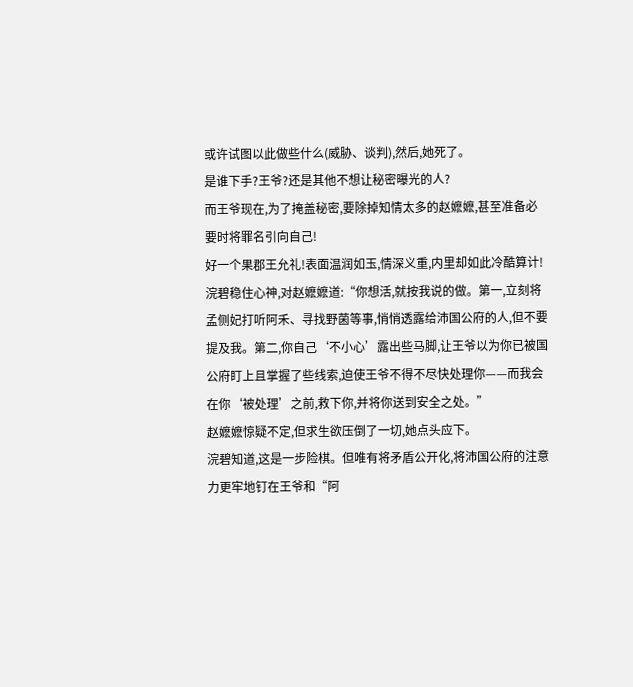或许试图以此做些什么(威胁、谈判),然后,她死了。
是谁下手?王爷?还是其他不想让秘密曝光的人?
而王爷现在,为了掩盖秘密,要除掉知情太多的赵嬷嬷,甚至准备必要时将罪名引向自己!
好一个果郡王允礼!表面温润如玉,情深义重,内里却如此冷酷算计!
浣碧稳住心神,对赵嬷嬷道:“你想活,就按我说的做。第一,立刻将孟侧妃打听阿禾、寻找野菌等事,悄悄透露给沛国公府的人,但不要提及我。第二,你自己‘不小心’露出些马脚,让王爷以为你已被国公府盯上且掌握了些线索,迫使王爷不得不尽快处理你——而我会在你‘被处理’之前,救下你,并将你送到安全之处。”
赵嬷嬷惊疑不定,但求生欲压倒了一切,她点头应下。
浣碧知道,这是一步险棋。但唯有将矛盾公开化,将沛国公府的注意力更牢地钉在王爷和“阿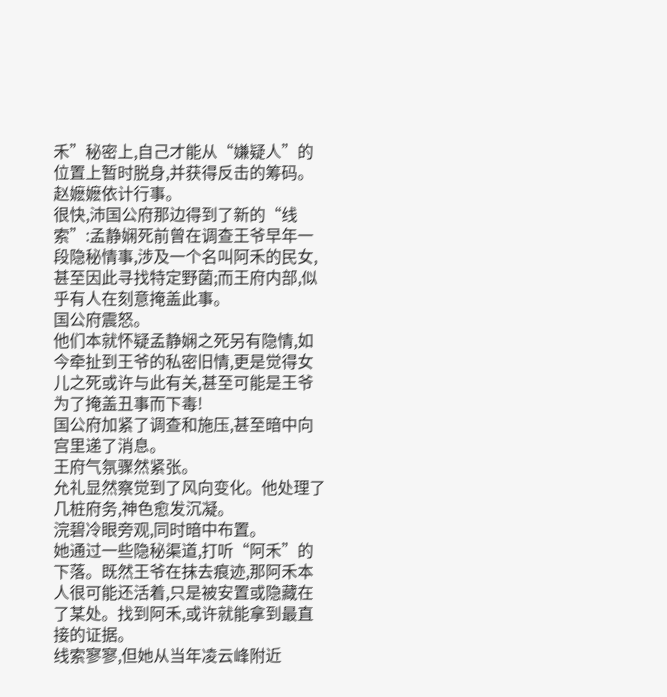禾”秘密上,自己才能从“嫌疑人”的位置上暂时脱身,并获得反击的筹码。
赵嬷嬷依计行事。
很快,沛国公府那边得到了新的“线索”:孟静娴死前曾在调查王爷早年一段隐秘情事,涉及一个名叫阿禾的民女,甚至因此寻找特定野菌;而王府内部,似乎有人在刻意掩盖此事。
国公府震怒。
他们本就怀疑孟静娴之死另有隐情,如今牵扯到王爷的私密旧情,更是觉得女儿之死或许与此有关,甚至可能是王爷为了掩盖丑事而下毒!
国公府加紧了调查和施压,甚至暗中向宫里递了消息。
王府气氛骤然紧张。
允礼显然察觉到了风向变化。他处理了几桩府务,神色愈发沉凝。
浣碧冷眼旁观,同时暗中布置。
她通过一些隐秘渠道,打听“阿禾”的下落。既然王爷在抹去痕迹,那阿禾本人很可能还活着,只是被安置或隐藏在了某处。找到阿禾,或许就能拿到最直接的证据。
线索寥寥,但她从当年凌云峰附近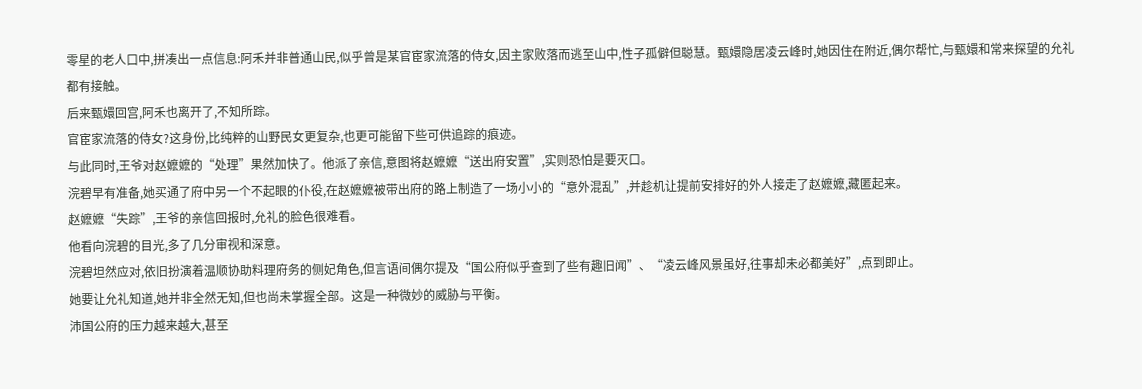零星的老人口中,拼凑出一点信息:阿禾并非普通山民,似乎曾是某官宦家流落的侍女,因主家败落而逃至山中,性子孤僻但聪慧。甄嬛隐居凌云峰时,她因住在附近,偶尔帮忙,与甄嬛和常来探望的允礼都有接触。
后来甄嬛回宫,阿禾也离开了,不知所踪。
官宦家流落的侍女?这身份,比纯粹的山野民女更复杂,也更可能留下些可供追踪的痕迹。
与此同时,王爷对赵嬷嬷的“处理”果然加快了。他派了亲信,意图将赵嬷嬷“送出府安置”,实则恐怕是要灭口。
浣碧早有准备,她买通了府中另一个不起眼的仆役,在赵嬷嬷被带出府的路上制造了一场小小的“意外混乱”,并趁机让提前安排好的外人接走了赵嬷嬷,藏匿起来。
赵嬷嬷“失踪”,王爷的亲信回报时,允礼的脸色很难看。
他看向浣碧的目光,多了几分审视和深意。
浣碧坦然应对,依旧扮演着温顺协助料理府务的侧妃角色,但言语间偶尔提及“国公府似乎查到了些有趣旧闻”、“凌云峰风景虽好,往事却未必都美好”,点到即止。
她要让允礼知道,她并非全然无知,但也尚未掌握全部。这是一种微妙的威胁与平衡。
沛国公府的压力越来越大,甚至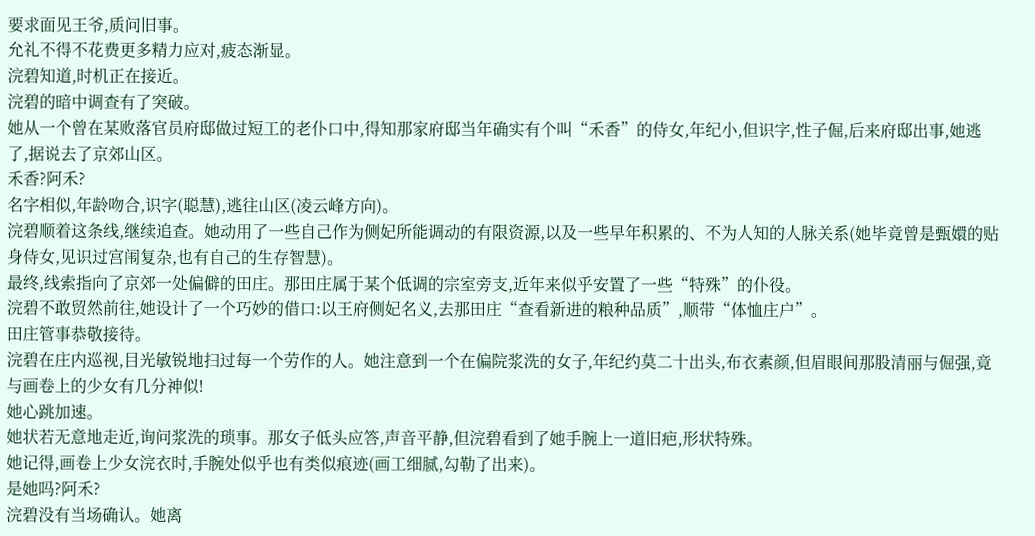要求面见王爷,质问旧事。
允礼不得不花费更多精力应对,疲态渐显。
浣碧知道,时机正在接近。
浣碧的暗中调查有了突破。
她从一个曾在某败落官员府邸做过短工的老仆口中,得知那家府邸当年确实有个叫“禾香”的侍女,年纪小,但识字,性子倔,后来府邸出事,她逃了,据说去了京郊山区。
禾香?阿禾?
名字相似,年龄吻合,识字(聪慧),逃往山区(凌云峰方向)。
浣碧顺着这条线,继续追查。她动用了一些自己作为侧妃所能调动的有限资源,以及一些早年积累的、不为人知的人脉关系(她毕竟曾是甄嬛的贴身侍女,见识过宫闱复杂,也有自己的生存智慧)。
最终,线索指向了京郊一处偏僻的田庄。那田庄属于某个低调的宗室旁支,近年来似乎安置了一些“特殊”的仆役。
浣碧不敢贸然前往,她设计了一个巧妙的借口:以王府侧妃名义,去那田庄“查看新进的粮种品质”,顺带“体恤庄户”。
田庄管事恭敬接待。
浣碧在庄内巡视,目光敏锐地扫过每一个劳作的人。她注意到一个在偏院浆洗的女子,年纪约莫二十出头,布衣素颜,但眉眼间那股清丽与倔强,竟与画卷上的少女有几分神似!
她心跳加速。
她状若无意地走近,询问浆洗的琐事。那女子低头应答,声音平静,但浣碧看到了她手腕上一道旧疤,形状特殊。
她记得,画卷上少女浣衣时,手腕处似乎也有类似痕迹(画工细腻,勾勒了出来)。
是她吗?阿禾?
浣碧没有当场确认。她离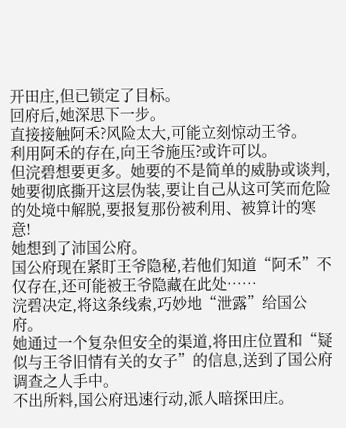开田庄,但已锁定了目标。
回府后,她深思下一步。
直接接触阿禾?风险太大,可能立刻惊动王爷。
利用阿禾的存在,向王爷施压?或许可以。
但浣碧想要更多。她要的不是简单的威胁或谈判,她要彻底撕开这层伪装,要让自己从这可笑而危险的处境中解脱,要报复那份被利用、被算计的寒意!
她想到了沛国公府。
国公府现在紧盯王爷隐秘,若他们知道“阿禾”不仅存在,还可能被王爷隐藏在此处……
浣碧决定,将这条线索,巧妙地“泄露”给国公府。
她通过一个复杂但安全的渠道,将田庄位置和“疑似与王爷旧情有关的女子”的信息,送到了国公府调查之人手中。
不出所料,国公府迅速行动,派人暗探田庄。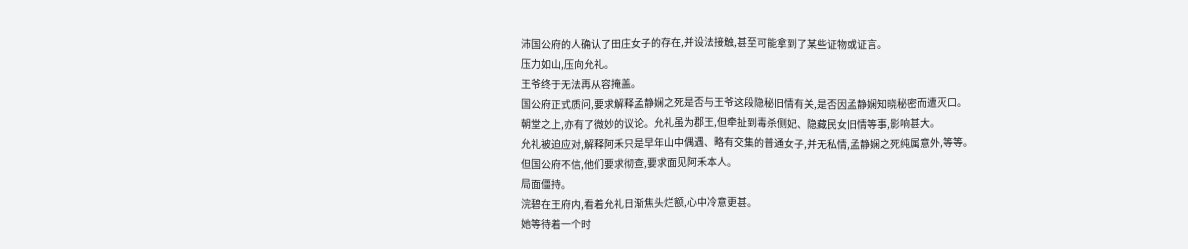沛国公府的人确认了田庄女子的存在,并设法接触,甚至可能拿到了某些证物或证言。
压力如山,压向允礼。
王爷终于无法再从容掩盖。
国公府正式质问,要求解释孟静娴之死是否与王爷这段隐秘旧情有关,是否因孟静娴知晓秘密而遭灭口。
朝堂之上,亦有了微妙的议论。允礼虽为郡王,但牵扯到毒杀侧妃、隐藏民女旧情等事,影响甚大。
允礼被迫应对,解释阿禾只是早年山中偶遇、略有交集的普通女子,并无私情,孟静娴之死纯属意外,等等。
但国公府不信,他们要求彻查,要求面见阿禾本人。
局面僵持。
浣碧在王府内,看着允礼日渐焦头烂额,心中冷意更甚。
她等待着一个时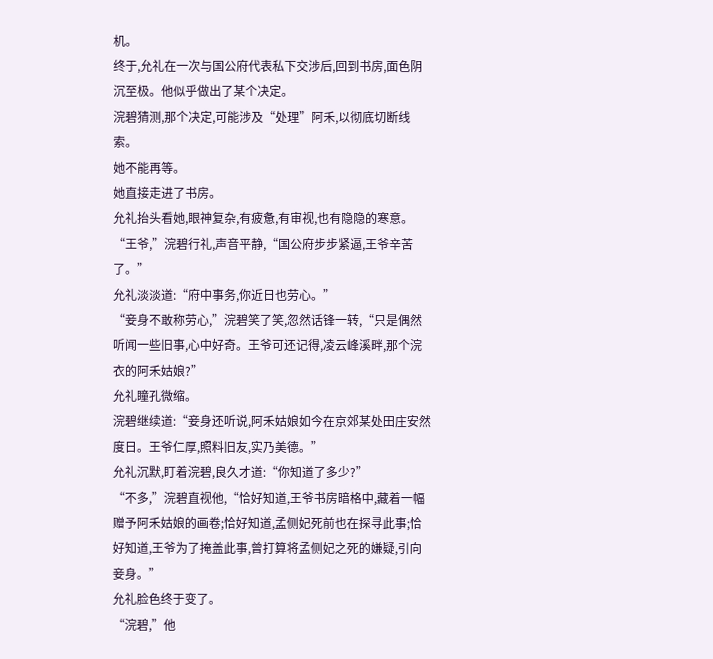机。
终于,允礼在一次与国公府代表私下交涉后,回到书房,面色阴沉至极。他似乎做出了某个决定。
浣碧猜测,那个决定,可能涉及“处理”阿禾,以彻底切断线索。
她不能再等。
她直接走进了书房。
允礼抬头看她,眼神复杂,有疲惫,有审视,也有隐隐的寒意。
“王爷,”浣碧行礼,声音平静,“国公府步步紧逼,王爷辛苦了。”
允礼淡淡道:“府中事务,你近日也劳心。”
“妾身不敢称劳心,”浣碧笑了笑,忽然话锋一转,“只是偶然听闻一些旧事,心中好奇。王爷可还记得,凌云峰溪畔,那个浣衣的阿禾姑娘?”
允礼瞳孔微缩。
浣碧继续道:“妾身还听说,阿禾姑娘如今在京郊某处田庄安然度日。王爷仁厚,照料旧友,实乃美德。”
允礼沉默,盯着浣碧,良久才道:“你知道了多少?”
“不多,”浣碧直视他,“恰好知道,王爷书房暗格中,藏着一幅赠予阿禾姑娘的画卷;恰好知道,孟侧妃死前也在探寻此事;恰好知道,王爷为了掩盖此事,曾打算将孟侧妃之死的嫌疑,引向妾身。”
允礼脸色终于变了。
“浣碧,”他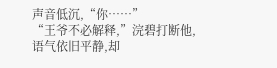声音低沉,“你……”
“王爷不必解释,”浣碧打断他,语气依旧平静,却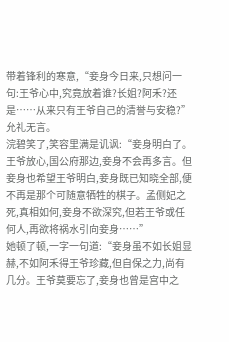带着锋利的寒意,“妾身今日来,只想问一句:王爷心中,究竟放着谁?长姐?阿禾?还是……从来只有王爷自己的清誉与安稳?”
允礼无言。
浣碧笑了,笑容里满是讥讽:“妾身明白了。王爷放心,国公府那边,妾身不会再多言。但妾身也希望王爷明白,妾身既已知晓全部,便不再是那个可随意牺牲的棋子。孟侧妃之死,真相如何,妾身不欲深究,但若王爷或任何人,再欲将祸水引向妾身……”
她顿了顿,一字一句道:“妾身虽不如长姐显赫,不如阿禾得王爷珍藏,但自保之力,尚有几分。王爷莫要忘了,妾身也曾是宫中之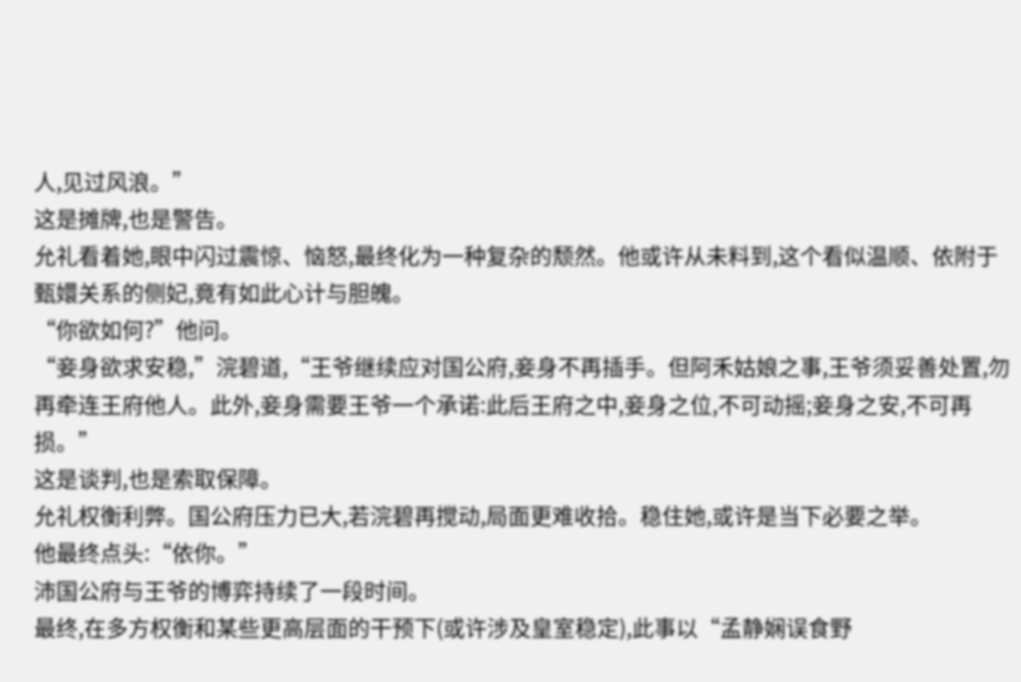人,见过风浪。”
这是摊牌,也是警告。
允礼看着她,眼中闪过震惊、恼怒,最终化为一种复杂的颓然。他或许从未料到,这个看似温顺、依附于甄嬛关系的侧妃,竟有如此心计与胆魄。
“你欲如何?”他问。
“妾身欲求安稳,”浣碧道,“王爷继续应对国公府,妾身不再插手。但阿禾姑娘之事,王爷须妥善处置,勿再牵连王府他人。此外,妾身需要王爷一个承诺:此后王府之中,妾身之位,不可动摇;妾身之安,不可再损。”
这是谈判,也是索取保障。
允礼权衡利弊。国公府压力已大,若浣碧再搅动,局面更难收拾。稳住她,或许是当下必要之举。
他最终点头:“依你。”
沛国公府与王爷的博弈持续了一段时间。
最终,在多方权衡和某些更高层面的干预下(或许涉及皇室稳定),此事以“孟静娴误食野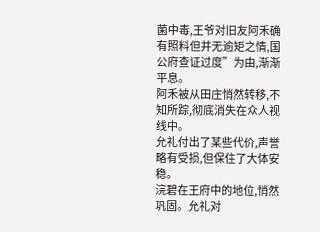菌中毒,王爷对旧友阿禾确有照料但并无逾矩之情,国公府查证过度”为由,渐渐平息。
阿禾被从田庄悄然转移,不知所踪,彻底消失在众人视线中。
允礼付出了某些代价,声誉略有受损,但保住了大体安稳。
浣碧在王府中的地位,悄然巩固。允礼对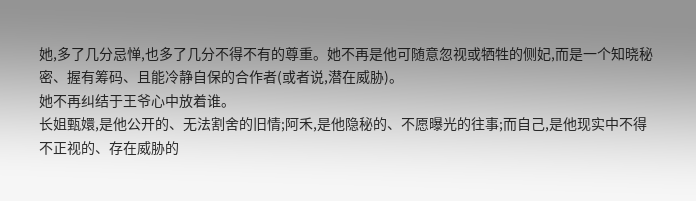她,多了几分忌惮,也多了几分不得不有的尊重。她不再是他可随意忽视或牺牲的侧妃,而是一个知晓秘密、握有筹码、且能冷静自保的合作者(或者说,潜在威胁)。
她不再纠结于王爷心中放着谁。
长姐甄嬛,是他公开的、无法割舍的旧情;阿禾,是他隐秘的、不愿曝光的往事;而自己,是他现实中不得不正视的、存在威胁的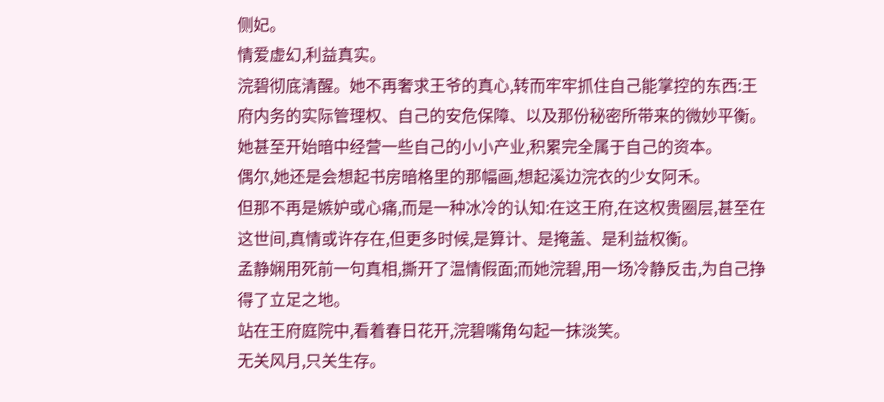侧妃。
情爱虚幻,利益真实。
浣碧彻底清醒。她不再奢求王爷的真心,转而牢牢抓住自己能掌控的东西:王府内务的实际管理权、自己的安危保障、以及那份秘密所带来的微妙平衡。
她甚至开始暗中经营一些自己的小小产业,积累完全属于自己的资本。
偶尔,她还是会想起书房暗格里的那幅画,想起溪边浣衣的少女阿禾。
但那不再是嫉妒或心痛,而是一种冰冷的认知:在这王府,在这权贵圈层,甚至在这世间,真情或许存在,但更多时候,是算计、是掩盖、是利益权衡。
孟静娴用死前一句真相,撕开了温情假面;而她浣碧,用一场冷静反击,为自己挣得了立足之地。
站在王府庭院中,看着春日花开,浣碧嘴角勾起一抹淡笑。
无关风月,只关生存。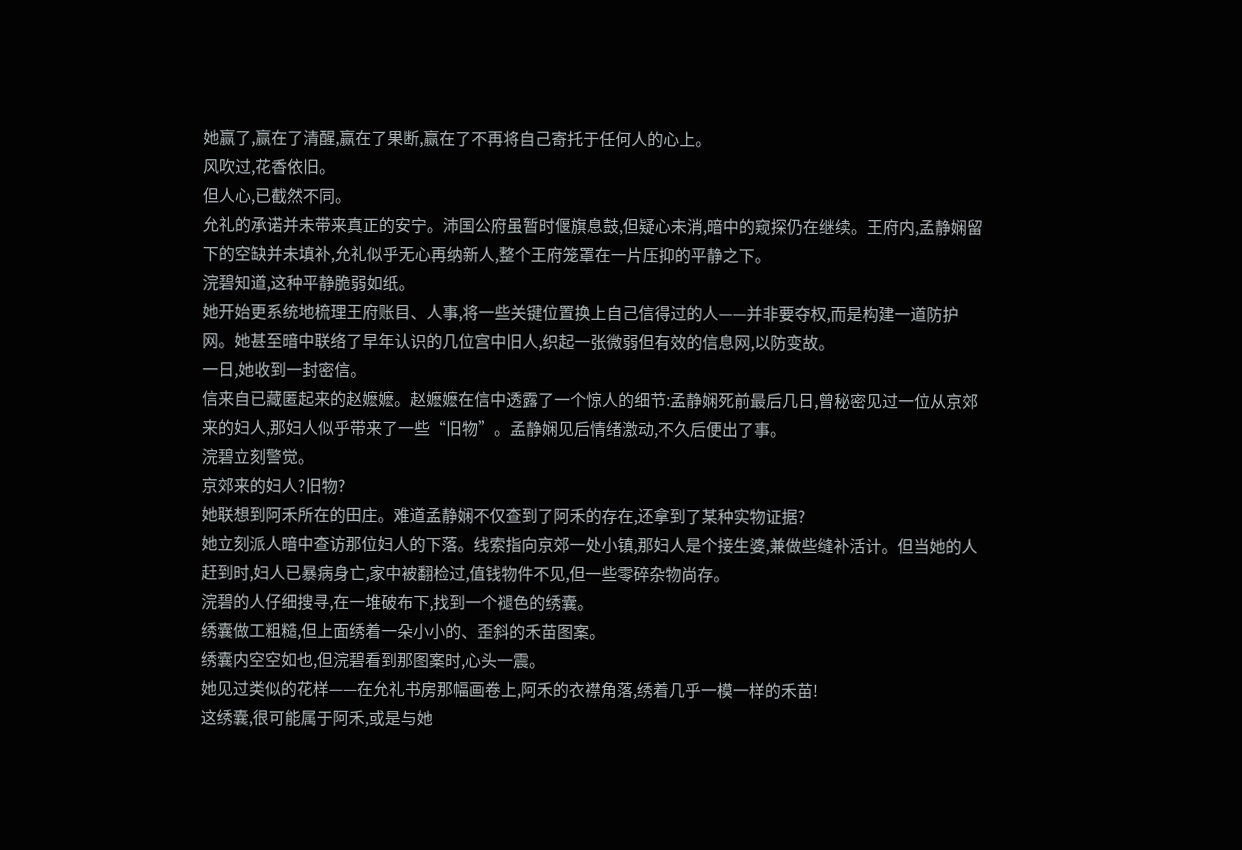她赢了,赢在了清醒,赢在了果断,赢在了不再将自己寄托于任何人的心上。
风吹过,花香依旧。
但人心,已截然不同。
允礼的承诺并未带来真正的安宁。沛国公府虽暂时偃旗息鼓,但疑心未消,暗中的窥探仍在继续。王府内,孟静娴留下的空缺并未填补,允礼似乎无心再纳新人,整个王府笼罩在一片压抑的平静之下。
浣碧知道,这种平静脆弱如纸。
她开始更系统地梳理王府账目、人事,将一些关键位置换上自己信得过的人——并非要夺权,而是构建一道防护网。她甚至暗中联络了早年认识的几位宫中旧人,织起一张微弱但有效的信息网,以防变故。
一日,她收到一封密信。
信来自已藏匿起来的赵嬷嬷。赵嬷嬷在信中透露了一个惊人的细节:孟静娴死前最后几日,曾秘密见过一位从京郊来的妇人,那妇人似乎带来了一些“旧物”。孟静娴见后情绪激动,不久后便出了事。
浣碧立刻警觉。
京郊来的妇人?旧物?
她联想到阿禾所在的田庄。难道孟静娴不仅查到了阿禾的存在,还拿到了某种实物证据?
她立刻派人暗中查访那位妇人的下落。线索指向京郊一处小镇,那妇人是个接生婆,兼做些缝补活计。但当她的人赶到时,妇人已暴病身亡,家中被翻检过,值钱物件不见,但一些零碎杂物尚存。
浣碧的人仔细搜寻,在一堆破布下,找到一个褪色的绣囊。
绣囊做工粗糙,但上面绣着一朵小小的、歪斜的禾苗图案。
绣囊内空空如也,但浣碧看到那图案时,心头一震。
她见过类似的花样——在允礼书房那幅画卷上,阿禾的衣襟角落,绣着几乎一模一样的禾苗!
这绣囊,很可能属于阿禾,或是与她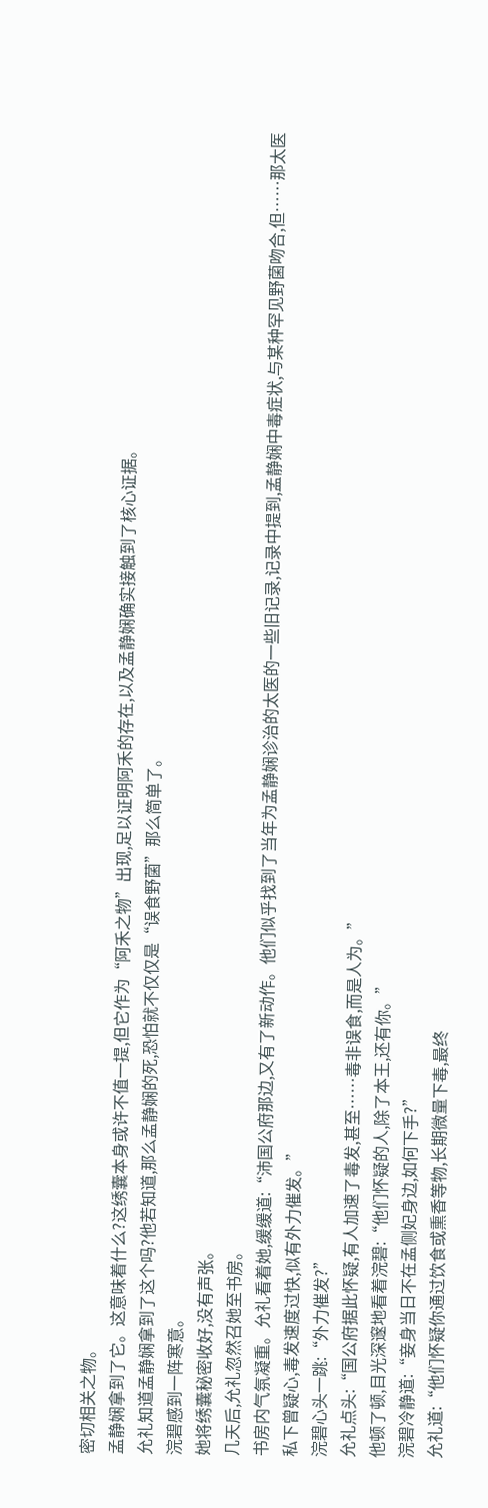密切相关之物。
孟静娴拿到了它。这意味着什么?这绣囊本身或许不值一提,但它作为“阿禾之物”出现,足以证明阿禾的存在,以及孟静娴确实接触到了核心证据。
允礼知道孟静娴拿到了这个吗?他若知道,那么孟静娴的死,恐怕就不仅仅是“误食野菌”那么简单了。
浣碧感到一阵寒意。
她将绣囊秘密收好,没有声张。
几天后,允礼忽然召她至书房。
书房内气氛凝重。允礼看着她,缓缓道:“沛国公府那边,又有了新动作。他们似乎找到了当年为孟静娴诊治的太医的一些旧记录,记录中提到,孟静娴中毒症状,与某种罕见野菌吻合,但……那太医私下曾疑心,毒发速度过快,似有外力催发。”
浣碧心头一跳:“外力催发?”
允礼点头:“国公府据此怀疑,有人加速了毒发,甚至……毒非误食,而是人为。”
他顿了顿,目光深邃地看着浣碧:“他们怀疑的人,除了本王,还有你。”
浣碧冷静道:“妾身当日不在孟侧妃身边,如何下手?”
允礼道:“他们怀疑你通过饮食或熏香等物,长期微量下毒,最终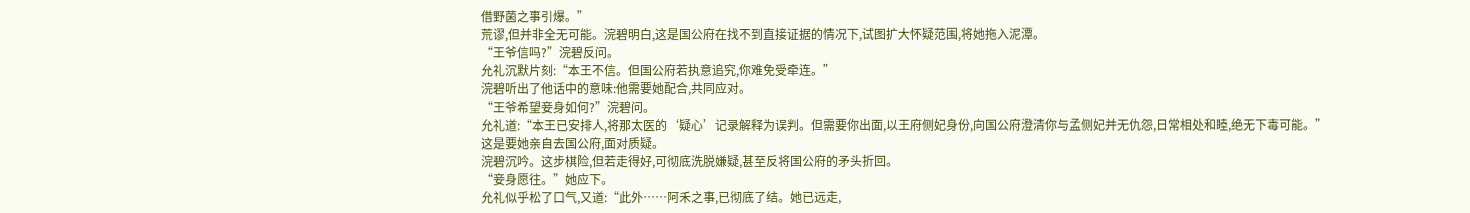借野菌之事引爆。”
荒谬,但并非全无可能。浣碧明白,这是国公府在找不到直接证据的情况下,试图扩大怀疑范围,将她拖入泥潭。
“王爷信吗?”浣碧反问。
允礼沉默片刻:“本王不信。但国公府若执意追究,你难免受牵连。”
浣碧听出了他话中的意味:他需要她配合,共同应对。
“王爷希望妾身如何?”浣碧问。
允礼道:“本王已安排人,将那太医的‘疑心’记录解释为误判。但需要你出面,以王府侧妃身份,向国公府澄清你与孟侧妃并无仇怨,日常相处和睦,绝无下毒可能。”
这是要她亲自去国公府,面对质疑。
浣碧沉吟。这步棋险,但若走得好,可彻底洗脱嫌疑,甚至反将国公府的矛头折回。
“妾身愿往。”她应下。
允礼似乎松了口气,又道:“此外……阿禾之事,已彻底了结。她已远走,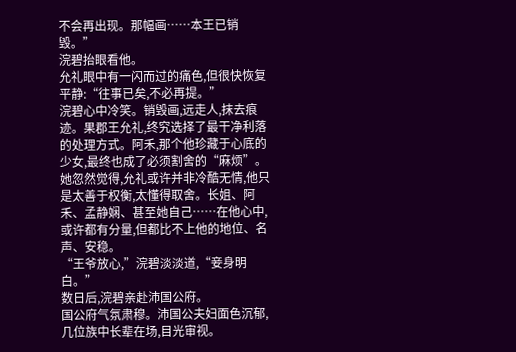不会再出现。那幅画……本王已销毁。”
浣碧抬眼看他。
允礼眼中有一闪而过的痛色,但很快恢复平静:“往事已矣,不必再提。”
浣碧心中冷笑。销毁画,远走人,抹去痕迹。果郡王允礼,终究选择了最干净利落的处理方式。阿禾,那个他珍藏于心底的少女,最终也成了必须割舍的“麻烦”。
她忽然觉得,允礼或许并非冷酷无情,他只是太善于权衡,太懂得取舍。长姐、阿禾、孟静娴、甚至她自己……在他心中,或许都有分量,但都比不上他的地位、名声、安稳。
“王爷放心,”浣碧淡淡道,“妾身明白。”
数日后,浣碧亲赴沛国公府。
国公府气氛肃穆。沛国公夫妇面色沉郁,几位族中长辈在场,目光审视。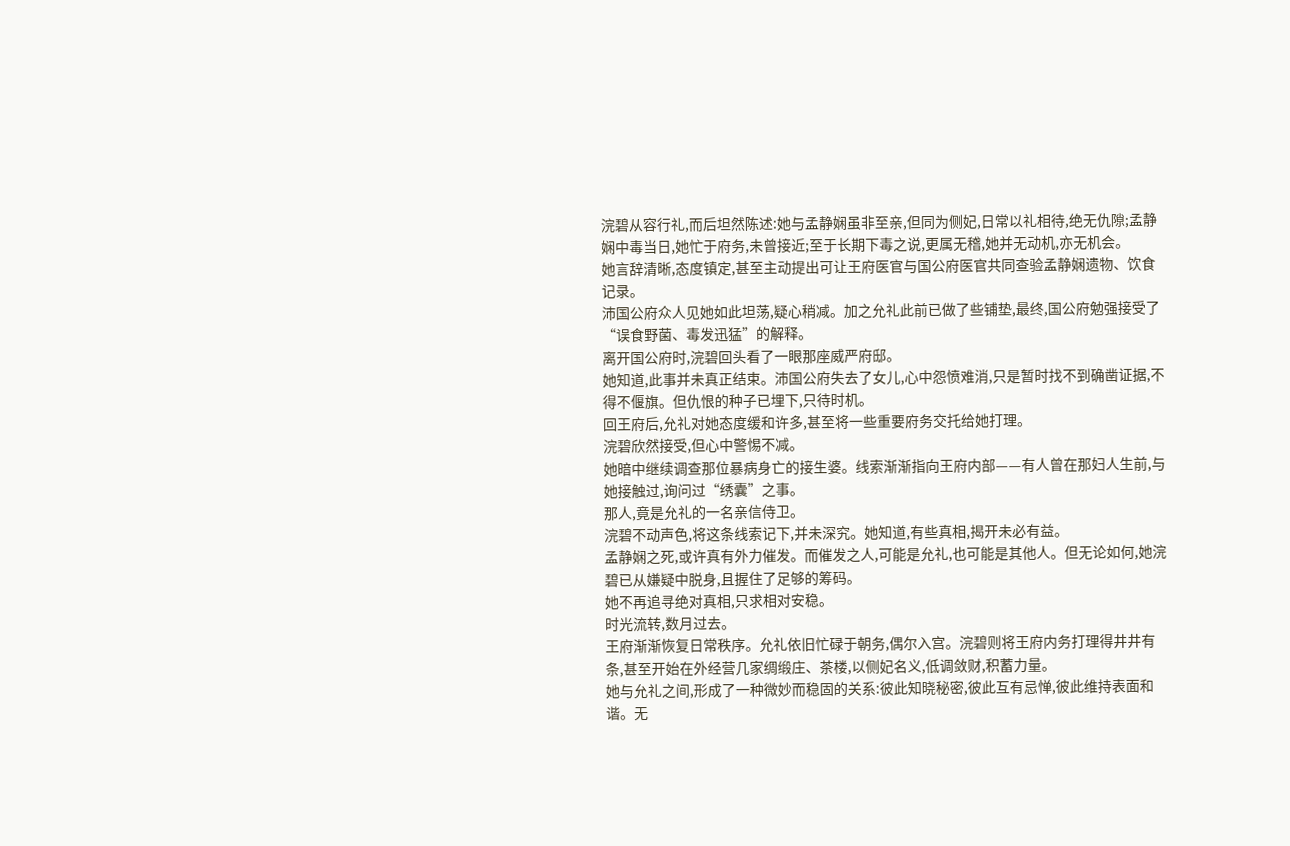浣碧从容行礼,而后坦然陈述:她与孟静娴虽非至亲,但同为侧妃,日常以礼相待,绝无仇隙;孟静娴中毒当日,她忙于府务,未曾接近;至于长期下毒之说,更属无稽,她并无动机,亦无机会。
她言辞清晰,态度镇定,甚至主动提出可让王府医官与国公府医官共同查验孟静娴遗物、饮食记录。
沛国公府众人见她如此坦荡,疑心稍减。加之允礼此前已做了些铺垫,最终,国公府勉强接受了“误食野菌、毒发迅猛”的解释。
离开国公府时,浣碧回头看了一眼那座威严府邸。
她知道,此事并未真正结束。沛国公府失去了女儿,心中怨愤难消,只是暂时找不到确凿证据,不得不偃旗。但仇恨的种子已埋下,只待时机。
回王府后,允礼对她态度缓和许多,甚至将一些重要府务交托给她打理。
浣碧欣然接受,但心中警惕不减。
她暗中继续调查那位暴病身亡的接生婆。线索渐渐指向王府内部——有人曾在那妇人生前,与她接触过,询问过“绣囊”之事。
那人,竟是允礼的一名亲信侍卫。
浣碧不动声色,将这条线索记下,并未深究。她知道,有些真相,揭开未必有益。
孟静娴之死,或许真有外力催发。而催发之人,可能是允礼,也可能是其他人。但无论如何,她浣碧已从嫌疑中脱身,且握住了足够的筹码。
她不再追寻绝对真相,只求相对安稳。
时光流转,数月过去。
王府渐渐恢复日常秩序。允礼依旧忙碌于朝务,偶尔入宫。浣碧则将王府内务打理得井井有条,甚至开始在外经营几家绸缎庄、茶楼,以侧妃名义,低调敛财,积蓄力量。
她与允礼之间,形成了一种微妙而稳固的关系:彼此知晓秘密,彼此互有忌惮,彼此维持表面和谐。无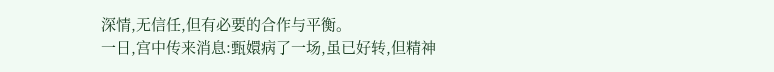深情,无信任,但有必要的合作与平衡。
一日,宫中传来消息:甄嬛病了一场,虽已好转,但精神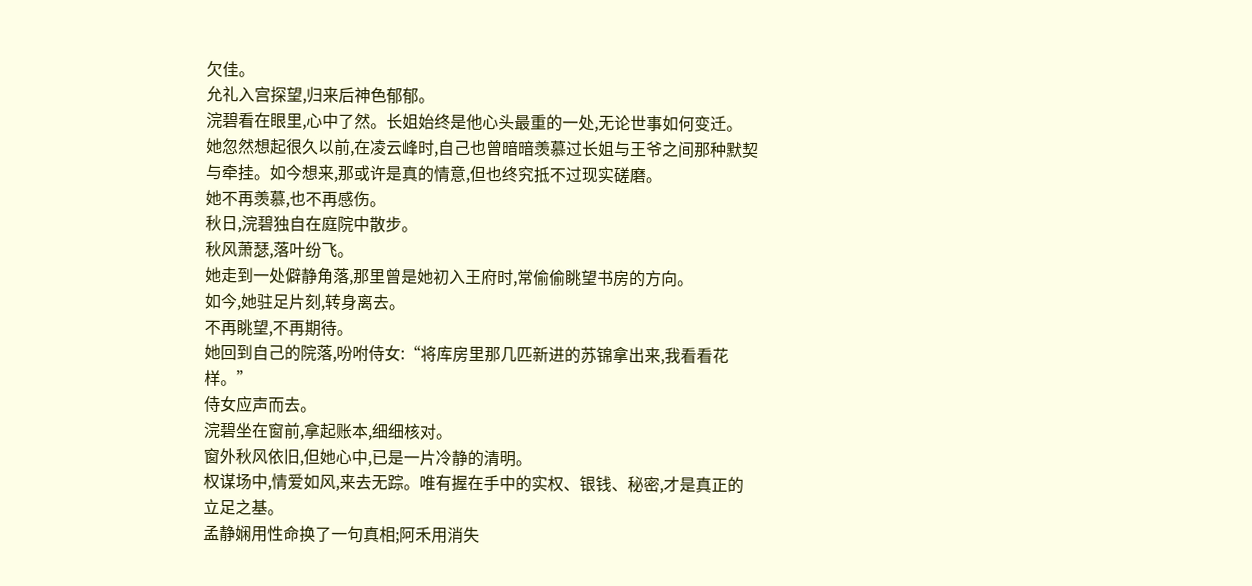欠佳。
允礼入宫探望,归来后神色郁郁。
浣碧看在眼里,心中了然。长姐始终是他心头最重的一处,无论世事如何变迁。
她忽然想起很久以前,在凌云峰时,自己也曾暗暗羡慕过长姐与王爷之间那种默契与牵挂。如今想来,那或许是真的情意,但也终究抵不过现实磋磨。
她不再羡慕,也不再感伤。
秋日,浣碧独自在庭院中散步。
秋风萧瑟,落叶纷飞。
她走到一处僻静角落,那里曾是她初入王府时,常偷偷眺望书房的方向。
如今,她驻足片刻,转身离去。
不再眺望,不再期待。
她回到自己的院落,吩咐侍女:“将库房里那几匹新进的苏锦拿出来,我看看花样。”
侍女应声而去。
浣碧坐在窗前,拿起账本,细细核对。
窗外秋风依旧,但她心中,已是一片冷静的清明。
权谋场中,情爱如风,来去无踪。唯有握在手中的实权、银钱、秘密,才是真正的立足之基。
孟静娴用性命换了一句真相;阿禾用消失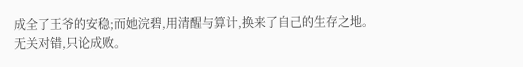成全了王爷的安稳;而她浣碧,用清醒与算计,换来了自己的生存之地。
无关对错,只论成败。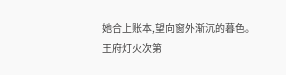她合上账本,望向窗外渐沉的暮色。
王府灯火次第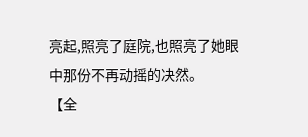亮起,照亮了庭院,也照亮了她眼中那份不再动摇的决然。
【全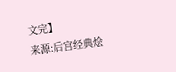文完】
来源:后宫经典烩